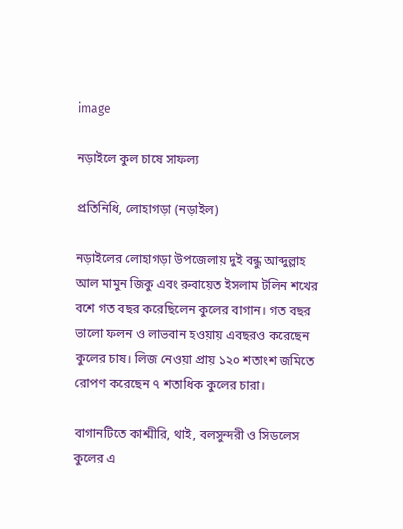image

নড়াইলে কুল চাষে সাফল্য

প্রতিনিধি, লোহাগড়া (নড়াইল)

নড়াইলের লোহাগড়া উপজেলায় দুই বন্ধু আব্দুল্লাহ আল মামুন জিকু এবং রুবায়েত ইসলাম টলিন শখের বশে গত বছর করেছিলেন কুলের বাগান। গত বছর ভালো ফলন ও লাভবান হওয়ায় এবছরও করেছেন কুলের চাষ। লিজ নেওয়া প্রায় ১২০ শতাংশ জমিতে রোপণ করেছেন ৭ শতাধিক কুলের চারা।

বাগানটিতে কাশ্মীরি, থাই, বলসুন্দরী ও সিডলেস কুলের এ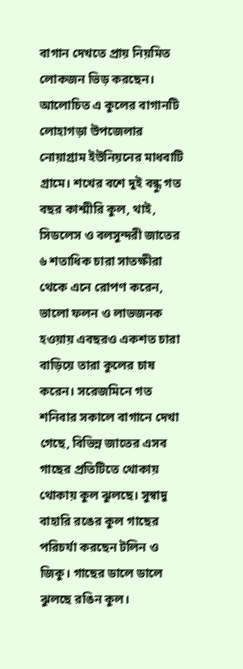বাগান দেখতে প্রায় নিয়মিত লোকজন ভিড় করছেন। আলোচিত এ কুলের বাগানটি লোহাগড়া উপজেলার নোয়াগ্রাম ইউনিয়নের মাধবাটি গ্রামে। শখের বশে দুই বন্ধু গত বছর কাশ্মীরি কুল, থাই, সিডলেস ও বলসুন্দরী জাতের ৬ শতাধিক চারা সাতক্ষীরা থেকে এনে রোপণ করেন, ভালো ফলন ও লাভজনক হওয়ায় এবছরও একশত চারা বাড়িয়ে তারা কুলের চাষ করেন। সরেজমিনে গত শনিবার সকালে বাগানে দেখা গেছে, বিভিন্ন জাতের এসব গাছের প্রতিটিতে থোকায় থোকায় কুল ঝুলছে। সুস্বাদু বাহারি রঙের কুল গাছের পরিচর্যা করছেন টলিন ও জিকু। গাছের ডালে ডালে ঝুলছে রঙিন কুল।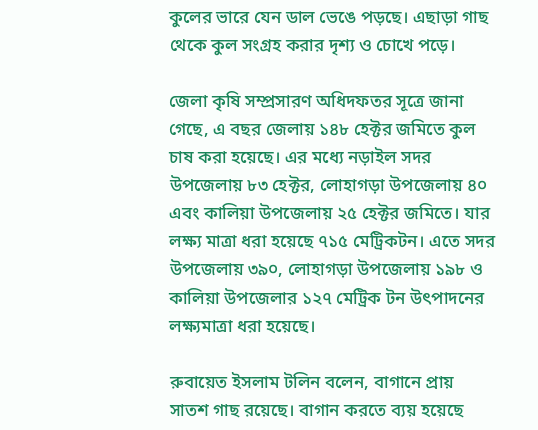কুলের ভারে যেন ডাল ভেঙে পড়ছে। এছাড়া গাছ থেকে কুল সংগ্রহ করার দৃশ্য ও চোখে পড়ে।

জেলা কৃষি সম্প্রসারণ অধিদফতর সূত্রে জানা গেছে, এ বছর জেলায় ১৪৮ হেক্টর জমিতে কুল চাষ করা হয়েছে। এর মধ্যে নড়াইল সদর উপজেলায় ৮৩ হেক্টর, লোহাগড়া উপজেলায় ৪০ এবং কালিয়া উপজেলায় ২৫ হেক্টর জমিতে। যার লক্ষ্য মাত্রা ধরা হয়েছে ৭১৫ মেট্রিকটন। এতে সদর উপজেলায় ৩৯০, লোহাগড়া উপজেলায় ১৯৮ ও কালিয়া উপজেলার ১২৭ মেট্রিক টন উৎপাদনের লক্ষ্যমাত্রা ধরা হয়েছে।

রুবায়েত ইসলাম টলিন বলেন, বাগানে প্রায় সাতশ গাছ রয়েছে। বাগান করতে ব্যয় হয়েছে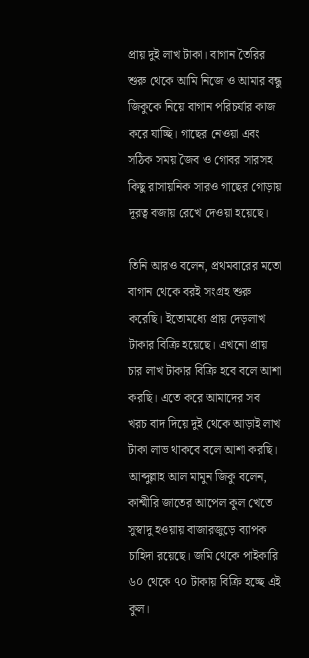প্রায় দুই লাখ টাকা। বাগান তৈরির শুরু থেকে আমি নিজে ও আমার বন্ধু জিকুকে নিয়ে বাগান পরিচর্যার কাজ করে যাচ্ছি। গাছের নেওয়া এবং সঠিক সময় জৈব ও গোবর সারসহ কিছু রাসায়নিক সারও গাছের গোড়ায় দূরত্ব বজায় রেখে দেওয়া হয়েছে।

তিনি আরও বলেন, প্রথমবারের মতো বাগান থেকে বরই সংগ্রহ শুরু করেছি। ইতোমধ্যে প্রায় দেড়লাখ টাকার বিক্রি হয়েছে। এখনো প্রায় চার লাখ টাকার বিক্রি হবে বলে আশা করছি। এতে করে আমাদের সব খরচ বাদ দিয়ে দুই থেকে আড়াই লাখ টাকা লাভ থাকবে বলে আশা করছি। আব্দুল্লাহ আল মামুন জিকু বলেন, কাশ্মীরি জাতের আপেল কুল খেতে সুস্বাদু হওয়ায় বাজারজুড়ে ব্যাপক চাহিদা রয়েছে। জমি থেকে পাইকারি ৬০ থেকে ৭০ টাকায় বিক্রি হচ্ছে এই কুল।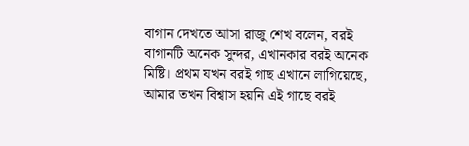বাগান দেখতে আসা রাজু শেখ বলেন, বরই বাগানটি অনেক সুন্দর, এখানকার বরই অনেক মিষ্টি। প্রথম যখন বরই গাছ এখানে লাগিয়েছে, আমার তখন বিশ্বাস হয়নি এই গাছে বরই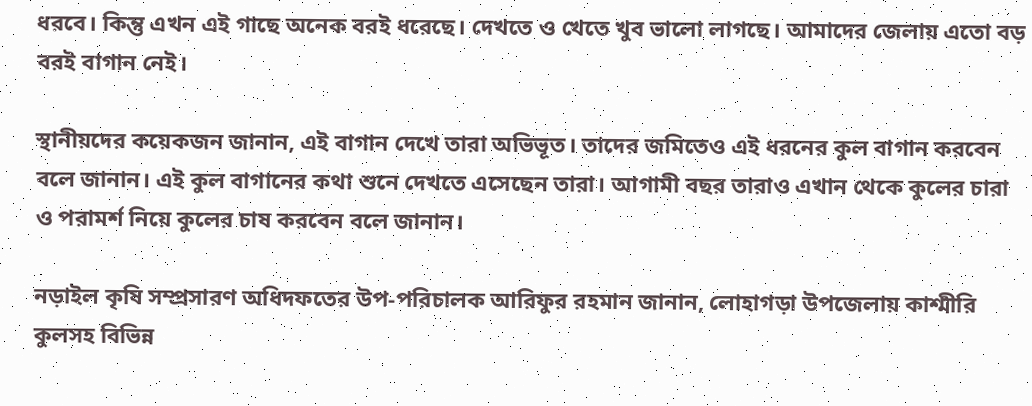ধরবে। কিন্তু এখন এই গাছে অনেক বরই ধরেছে। দেখতে ও খেতে খুব ভালো লাগছে। আমাদের জেলায় এতো বড় বরই বাগান নেই।

স্থানীয়দের কয়েকজন জানান, এই বাগান দেখে তারা অভিভূত। তাদের জমিতেও এই ধরনের কুল বাগান করবেন বলে জানান। এই কুল বাগানের কথা শুনে দেখতে এসেছেন তারা। আগামী বছর তারাও এখান থেকে কুলের চারা ও পরামর্শ নিয়ে কুলের চাষ করবেন বলে জানান।

নড়াইল কৃষি সম্প্রসারণ অধিদফতের উপ-পরিচালক আরিফুর রহমান জানান, লোহাগড়া উপজেলায় কাশ্মীরি কুলসহ বিভিন্ন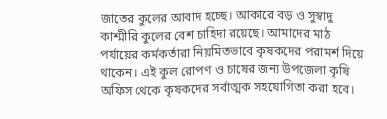জাতের কুলের আবাদ হচ্ছে। আকারে বড় ও সুস্বাদু কাশ্মীরি কুলের বেশ চাহিদা রয়েছে। আমাদের মাঠ পর্যায়ের কর্মকর্তারা নিয়মিতভাবে কৃষকদের পরামর্শ দিয়ে থাকেন। এই কুল রোপণ ও চাষের জন্য উপজেলা কৃষি অফিস থেকে কৃষকদের সর্বাত্মক সহযোগিতা করা হবে।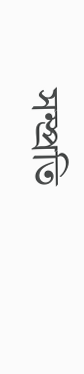সম্প্রতি